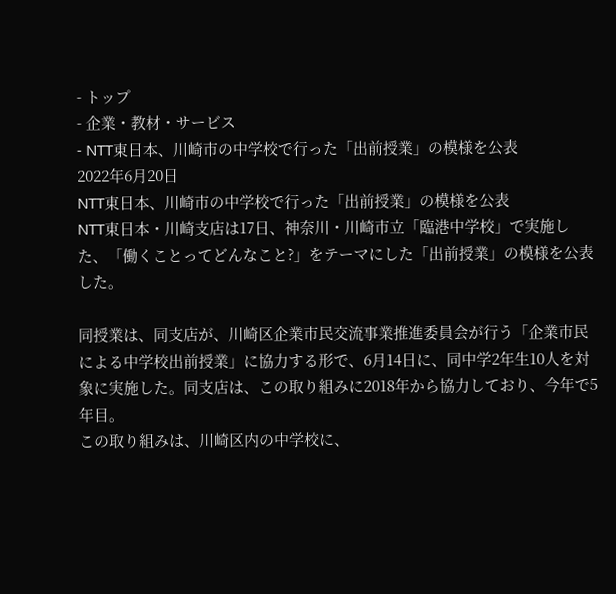- トップ
- 企業・教材・サービス
- NTT東日本、川崎市の中学校で行った「出前授業」の模様を公表
2022年6月20日
NTT東日本、川崎市の中学校で行った「出前授業」の模様を公表
NTT東日本・川崎支店は17日、神奈川・川崎市立「臨港中学校」で実施した、「働くことってどんなこと?」をテーマにした「出前授業」の模様を公表した。

同授業は、同支店が、川崎区企業市民交流事業推進委員会が行う「企業市民による中学校出前授業」に協力する形で、6月14日に、同中学2年生10人を対象に実施した。同支店は、この取り組みに2018年から協力しており、今年で5年目。
この取り組みは、川崎区内の中学校に、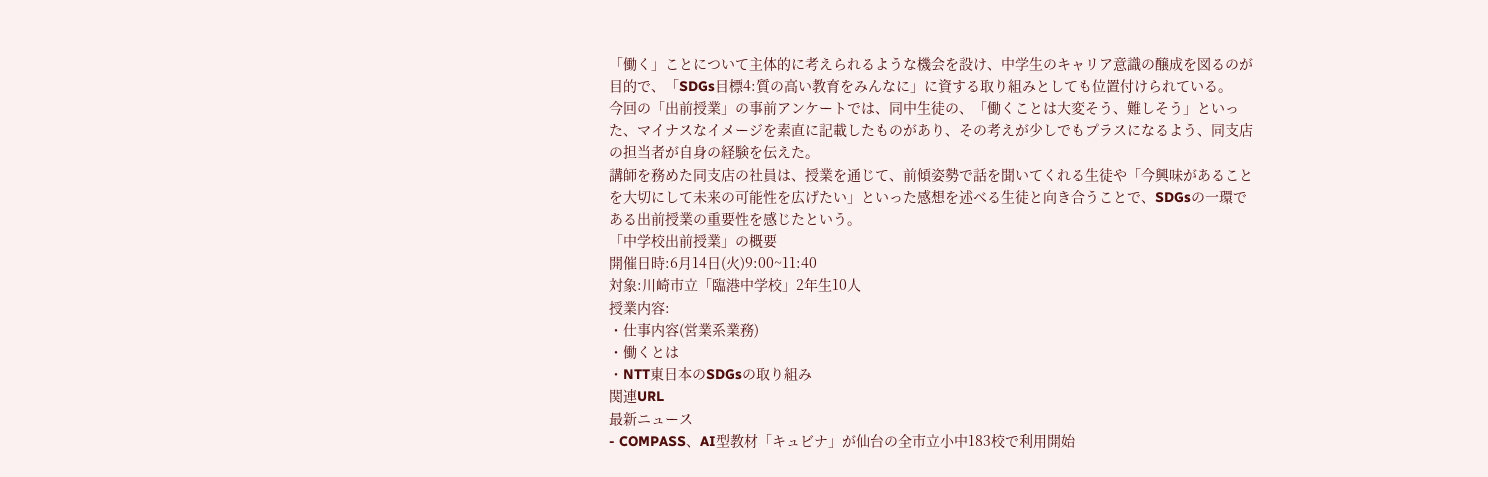「働く」ことについて主体的に考えられるような機会を設け、中学生のキャリア意識の醸成を図るのが目的で、「SDGs目標4:質の高い教育をみんなに」に資する取り組みとしても位置付けられている。
今回の「出前授業」の事前アンケートでは、同中生徒の、「働くことは大変そう、難しそう」といった、マイナスなイメージを素直に記載したものがあり、その考えが少しでもプラスになるよう、同支店の担当者が自身の経験を伝えた。
講師を務めた同支店の社員は、授業を通じて、前傾姿勢で話を聞いてくれる生徒や「今興味があることを大切にして未来の可能性を広げたい」といった感想を述べる生徒と向き合うことで、SDGsの一環である出前授業の重要性を感じたという。
「中学校出前授業」の概要
開催日時:6月14日(火)9:00~11:40
対象:川崎市立「臨港中学校」2年生10人
授業内容:
・仕事内容(営業系業務)
・働くとは
・NTT東日本のSDGsの取り組み
関連URL
最新ニュース
- COMPASS、AI型教材「キュビナ」が仙台の全市立小中183校で利用開始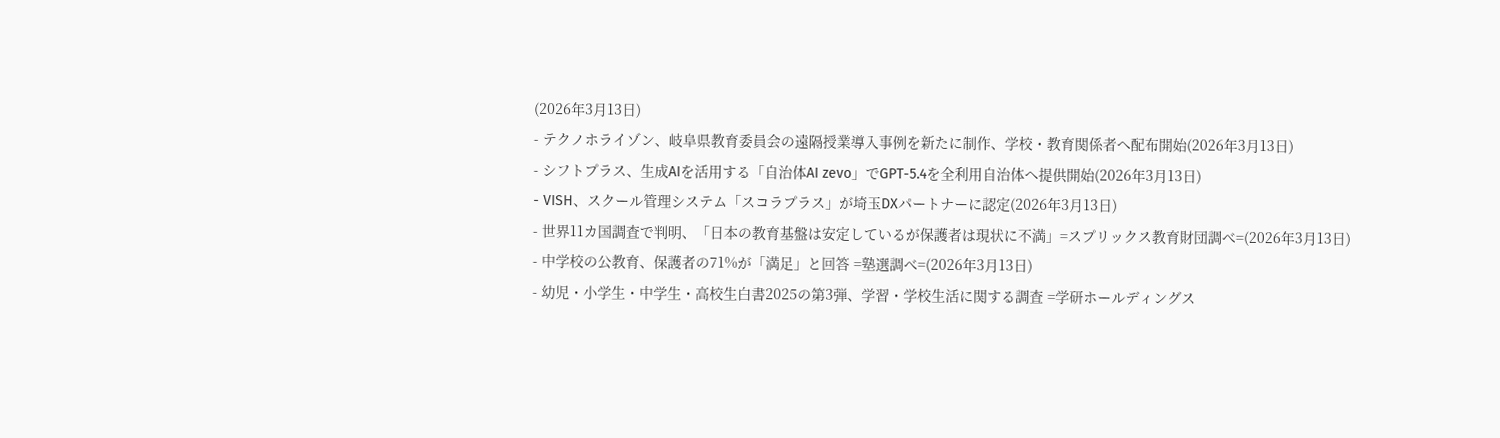(2026年3月13日)
- テクノホライゾン、岐阜県教育委員会の遠隔授業導入事例を新たに制作、学校・教育関係者へ配布開始(2026年3月13日)
- シフトプラス、生成AIを活用する「自治体AI zevo」でGPT-5.4を全利用自治体へ提供開始(2026年3月13日)
- VISH、スクール管理システム「スコラプラス」が埼玉DXパートナーに認定(2026年3月13日)
- 世界11カ国調査で判明、「日本の教育基盤は安定しているが保護者は現状に不満」=スプリックス教育財団調べ=(2026年3月13日)
- 中学校の公教育、保護者の71%が「満足」と回答 =塾選調べ=(2026年3月13日)
- 幼児・小学生・中学生・高校生白書2025の第3弾、学習・学校生活に関する調査 =学研ホールディングス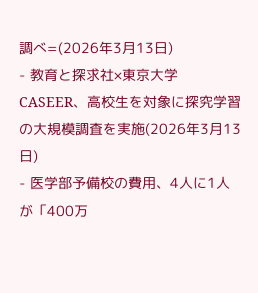調べ=(2026年3月13日)
- 教育と探求社×東京大学CASEER、高校生を対象に探究学習の大規模調査を実施(2026年3月13日)
- 医学部予備校の費用、4人に1人が「400万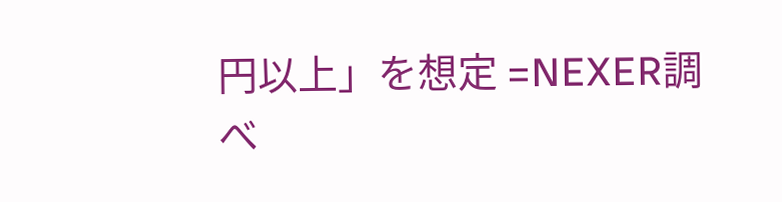円以上」を想定 =NEXER調べ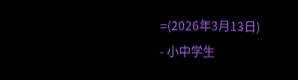=(2026年3月13日)
- 小中学生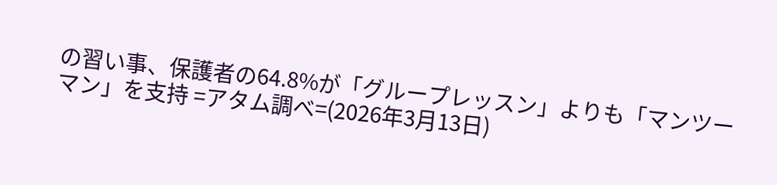の習い事、保護者の64.8%が「グループレッスン」よりも「マンツーマン」を支持 =アタム調べ=(2026年3月13日)